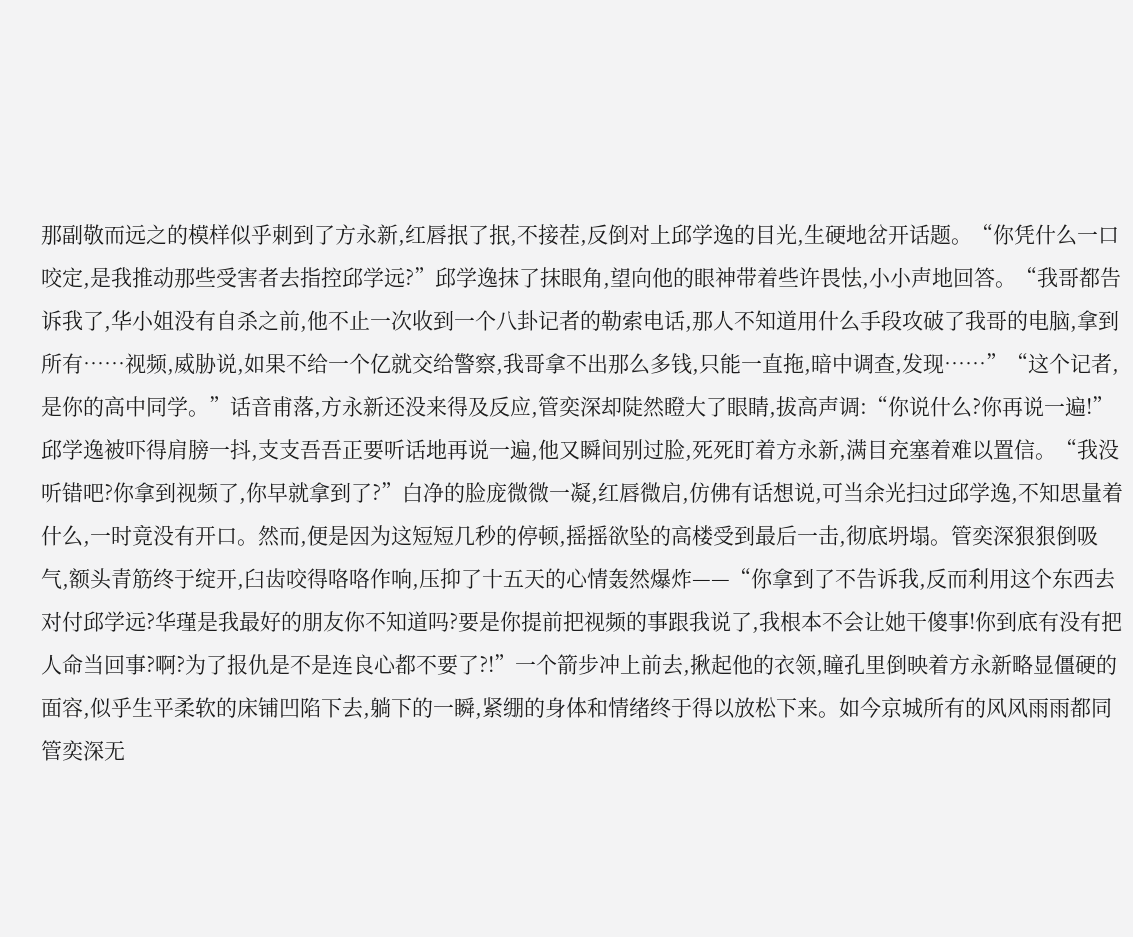那副敬而远之的模样似乎刺到了方永新,红唇抿了抿,不接茬,反倒对上邱学逸的目光,生硬地岔开话题。“你凭什么一口咬定,是我推动那些受害者去指控邱学远?”邱学逸抹了抹眼角,望向他的眼神带着些许畏怯,小小声地回答。“我哥都告诉我了,华小姐没有自杀之前,他不止一次收到一个八卦记者的勒索电话,那人不知道用什么手段攻破了我哥的电脑,拿到所有……视频,威胁说,如果不给一个亿就交给警察,我哥拿不出那么多钱,只能一直拖,暗中调查,发现……”“这个记者,是你的高中同学。”话音甫落,方永新还没来得及反应,管奕深却陡然瞪大了眼睛,拔高声调:“你说什么?你再说一遍!”邱学逸被吓得肩膀一抖,支支吾吾正要听话地再说一遍,他又瞬间别过脸,死死盯着方永新,满目充塞着难以置信。“我没听错吧?你拿到视频了,你早就拿到了?”白净的脸庞微微一凝,红唇微启,仿佛有话想说,可当余光扫过邱学逸,不知思量着什么,一时竟没有开口。然而,便是因为这短短几秒的停顿,摇摇欲坠的高楼受到最后一击,彻底坍塌。管奕深狠狠倒吸气,额头青筋终于绽开,臼齿咬得咯咯作响,压抑了十五天的心情轰然爆炸——“你拿到了不告诉我,反而利用这个东西去对付邱学远?华瑾是我最好的朋友你不知道吗?要是你提前把视频的事跟我说了,我根本不会让她干傻事!你到底有没有把人命当回事?啊?为了报仇是不是连良心都不要了?!”一个箭步冲上前去,揪起他的衣领,瞳孔里倒映着方永新略显僵硬的面容,似乎生平柔软的床铺凹陷下去,躺下的一瞬,紧绷的身体和情绪终于得以放松下来。如今京城所有的风风雨雨都同管奕深无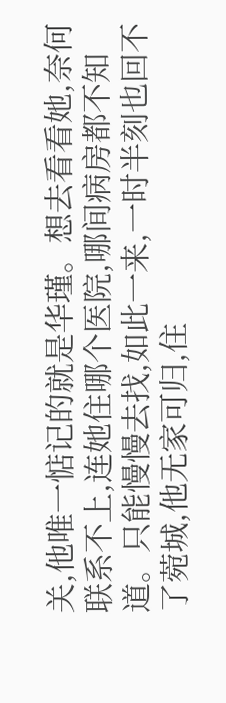关,他唯一惦记的就是华瑾。想去看看她,奈何联系不上,连她住哪个医院,哪间病房都不知道。只能慢慢去找,如此一来,一时半刻也回不了菀城,他无家可归,住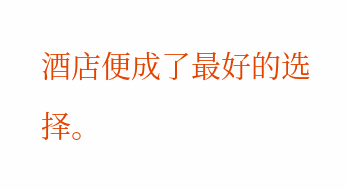酒店便成了最好的选择。